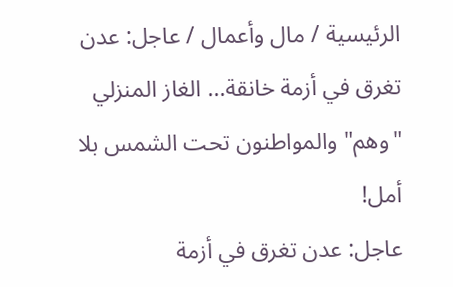الرئيسية / مال وأعمال / عاجل: عدن تغرق في أزمة خانقة... الغاز المنزلي "وهم" والمواطنون تحت الشمس بلا أمل!
عاجل: عدن تغرق في أزمة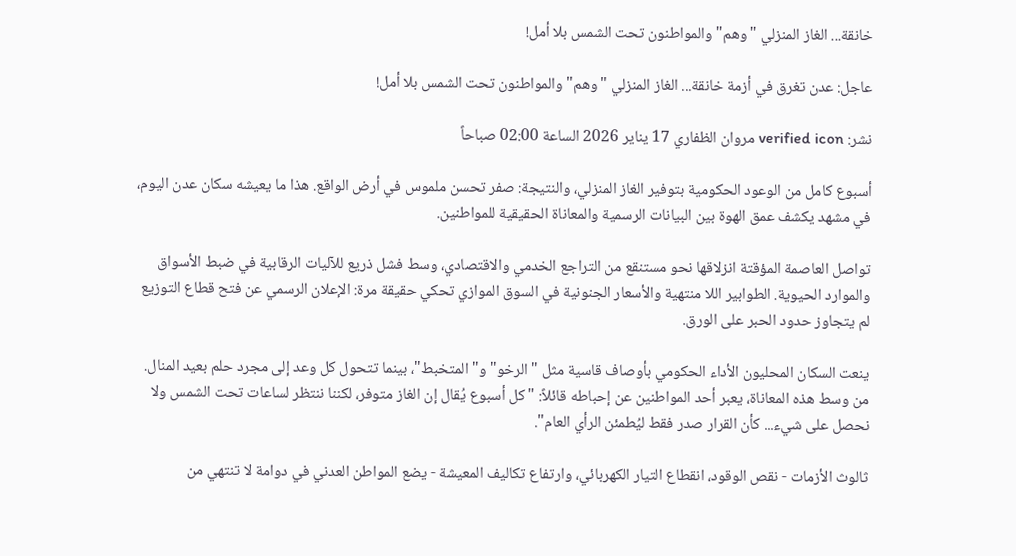خانقة... الغاز المنزلي "وهم" والمواطنون تحت الشمس بلا أمل!

عاجل: عدن تغرق في أزمة خانقة... الغاز المنزلي "وهم" والمواطنون تحت الشمس بلا أمل!

نشر: verified icon مروان الظفاري 17 يناير 2026 الساعة 02:00 صباحاً

أسبوع كامل من الوعود الحكومية بتوفير الغاز المنزلي، والنتيجة: صفر تحسن ملموس في أرض الواقع. هذا ما يعيشه سكان عدن اليوم، في مشهد يكشف عمق الهوة بين البيانات الرسمية والمعاناة الحقيقية للمواطنين.

تواصل العاصمة المؤقتة انزلاقها نحو مستنقع من التراجع الخدمي والاقتصادي، وسط فشل ذريع للآليات الرقابية في ضبط الأسواق والموارد الحيوية. الطوابير اللا منتهية والأسعار الجنونية في السوق الموازي تحكي حقيقة مرة: الإعلان الرسمي عن فتح قطاع التوزيع لم يتجاوز حدود الحبر على الورق.

ينعت السكان المحليون الأداء الحكومي بأوصاف قاسية مثل "الرخو" و"المتخبط"، بينما تتحول كل وعد إلى مجرد حلم بعيد المنال. من وسط هذه المعاناة، يعبر أحد المواطنين عن إحباطه قائلاً: "كل أسبوع يُقال إن الغاز متوفر، لكننا ننتظر لساعات تحت الشمس ولا نحصل على شيء... كأن القرار صدر فقط ليُطمئن الرأي العام".

ثالوث الأزمات - نقص الوقود، انقطاع التيار الكهربائي، وارتفاع تكاليف المعيشة - يضع المواطن العدني في دوامة لا تنتهي من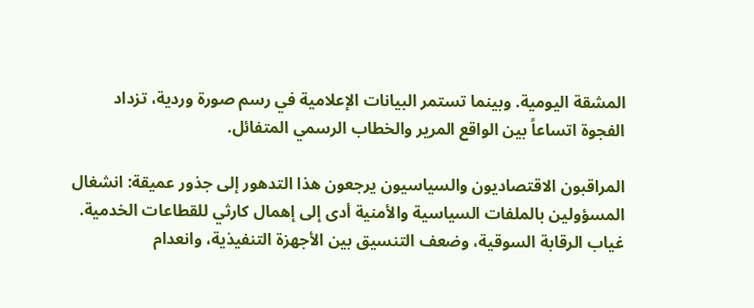المشقة اليومية. وبينما تستمر البيانات الإعلامية في رسم صورة وردية، تزداد الفجوة اتساعاً بين الواقع المرير والخطاب الرسمي المتفائل.

المراقبون الاقتصاديون والسياسيون يرجعون هذا التدهور إلى جذور عميقة: انشغال المسؤولين بالملفات السياسية والأمنية أدى إلى إهمال كارثي للقطاعات الخدمية. غياب الرقابة السوقية، وضعف التنسيق بين الأجهزة التنفيذية، وانعدام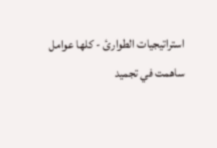استراتيجيات الطوارئ - كلها عوامل ساهمت في تجميد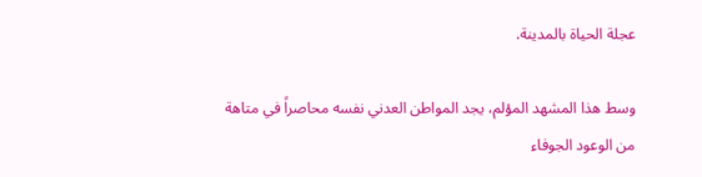عجلة الحياة بالمدينة.

وسط هذا المشهد المؤلم، يجد المواطن العدني نفسه محاصراً في متاهة من الوعود الجوفاء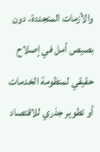والأزمات المتجددة، دون بصيص أمل في إصلاح حقيقي لمنظومة الخدمات أو تطوير جذري للاقتصاد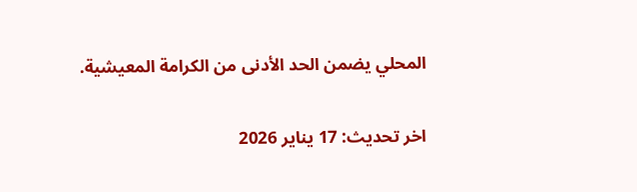المحلي يضمن الحد الأدنى من الكرامة المعيشية.

اخر تحديث: 17 يناير 2026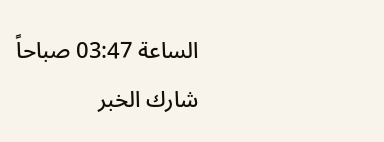الساعة 03:47 صباحاً
شارك الخبر